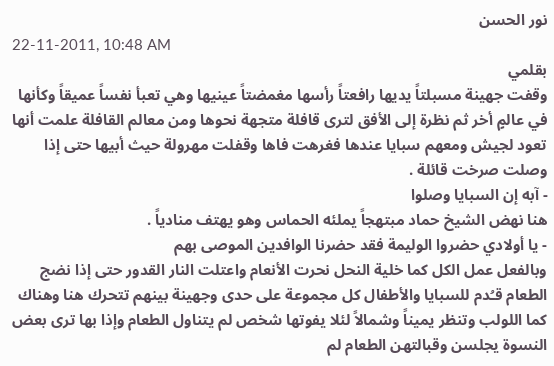نور الحسن
22-11-2011, 10:48 AM
بقلمي
وقفت جهينة مسبلتاً يديها رافعتاً رأسها مغمضتاً عينيها وهي تعبأ نفساً عميقاً وكأنها في عالمٍ أخر ثم نظرة إلى الأفق لترى قافلة متجهة نحوها ومن معالم القافلة علمت أنها تعود لجيش ومعهم سبايا عندها فغرهت فاها وقفلت مهرولة حيث أبيها حتى إذا وصلت صرخت قائلة .
- آبه إن السبايا وصلوا
هنا نهض الشيخ حماد مبتهجاً يملئه الحماس وهو يهتف منادياً .
- يا أولادي حضروا الوليمة فقد حضرنا الوافدين الموصى بهم
وبالفعل عمل الكل كما خلية النحل نحرت الأنعام واعتلت النار القدور حتى إذا نضج الطعام قـُدم للسبايا والأطفال كل مجموعة على حدى وجهينة بينهم تتحرك هنا وهناك كما اللولب وتنظر يميناً وشمالاً لئلا يفوتها شخص لم يتناول الطعام وإذا بها ترى بعض النسوة يجلسن وقبالتهن الطعام لم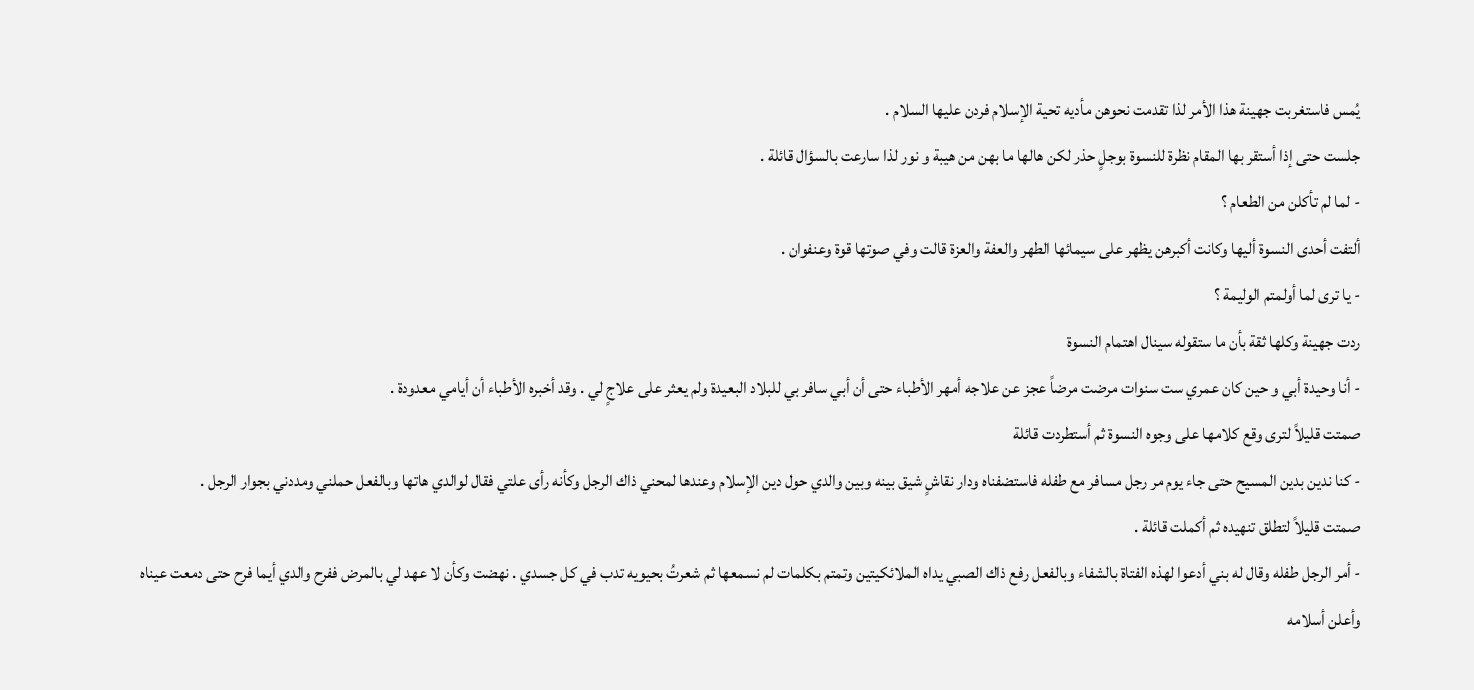يُمس فاستغربت جهينة هذا الأمر لذا تقدمت نحوهن مأديه تحية الإسلام فردن عليها السلام .
جلست حتى إذا أستقر بها المقام نظرة للنسوة بوجلٍ حذر لكن هالها ما بهن من هيبة و نور لذا سارعت بالسؤال قائلة .
- لما لم تأكلن من الطعام ؟
ألتفت أحدى النسوة أليها وكانت أكبرهن يظهر على سيمائها الطهر والعفة والعزة قالت وفي صوتها قوة وعنفوان .
- يا ترى لما أولمتم الوليمة ؟
ردت جهينة وكلها ثقة بأن ما ستقوله سينال اهتمام النسوة
- أنا وحيدة أبي و حين كان عمري ست سنوات مرضت مرضاً عجز عن علاجه أمهر الأطباء حتى أن أبي سافر بي للبلاد البعيدة ولم يعثر على علاجٍ لي . وقد أخبره الأطباء أن أيامي معدودة .
صمتت قليلاً لترى وقع كلامها على وجوه النسوة ثم أستطردت قائلة
- كنا ندين بدين المسيح حتى جاء يوم مر رجل مسافر مع طفله فاستضفناه ودار نقاشٍ شيق بينه وبين والدي حول دين الإسلام وعندها لمحني ذاك الرجل وكأنه رأى علتي فقال لوالدي هاتها وبالفعل حملني ومددني بجوار الرجل .
صمتت قليلاً لتطلق تنهيده ثم أكملت قائلة .
- أمر الرجل طفله وقال له بني أدعوا لهذه الفتاة بالشفاء وبالفعل رفع ذاك الصبي يداه الملائكيتين وتمتم بكلمات لم نسمعها ثم شعرتُ بحيويه تدب في كل جسدي . نهضت وكأن لا عهد لي بالمرض ففرح والدي أيما فرح حتى دمعت عيناه وأعلن أسلامه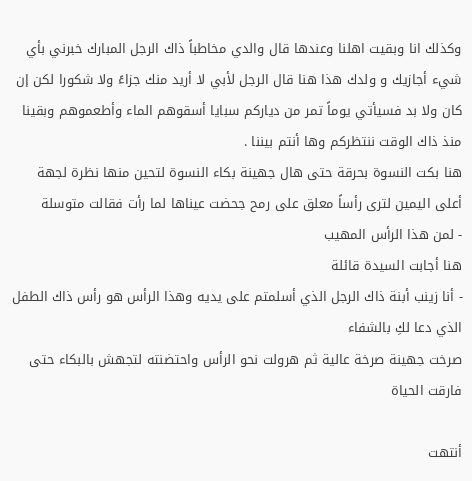وكذلك انا وبقيت اهلنا وعندها قال والدي مخاطباً ذاك الرجل المبارك خبرني بأي شيء أجازيك و ولدك هذا هنا قال الرجل لأبي لا أريد منك جزاءً ولا شكورا لكن إن كان ولا بد فسيأتي يوماً تمر من دياركم سبايا أسقوهم الماء وأطعموهم وبقينا منذ ذاك الوقت ننتظركم وها أنتم بيننا .
هنا بكت النسوة بحرقة حتى هال جهينة بكاء النسوة لتحين منها نظرة لجهة أعلى اليمين لترى رأساً معلق على رمح جحضت عيناها لما رأت فقالت متوسلة
- لمن هذا الرأس المهيب
هنا أجابت السيدة قائلة
- أنا زينب أبنة ذاك الرجل الذي أسلمتم على يديه وهذا الرأس هو رأس ذاك الطفل الذي دعا لكِ بالشفاء
صرخت جهينة صرخة عالية ثم هرولت نحو الرأس واحتضنته لتجهش بالبكاء حتى فارقت الحياة

أنتهت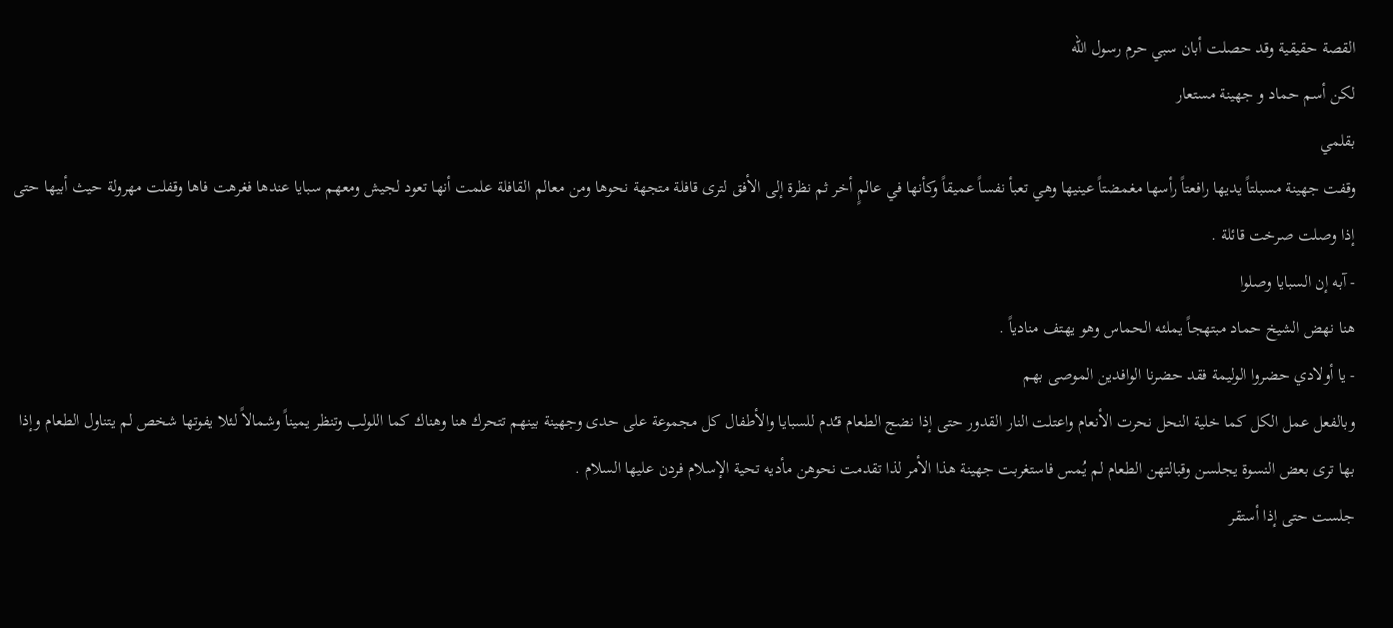القصة حقيقية وقد حصلت أبان سبي حرم رسول الله
لكن أسم حماد و جهينة مستعار
بقلمي
وقفت جهينة مسبلتاً يديها رافعتاً رأسها مغمضتاً عينيها وهي تعبأ نفساً عميقاً وكأنها في عالمٍ أخر ثم نظرة إلى الأفق لترى قافلة متجهة نحوها ومن معالم القافلة علمت أنها تعود لجيش ومعهم سبايا عندها فغرهت فاها وقفلت مهرولة حيث أبيها حتى إذا وصلت صرخت قائلة .
- آبه إن السبايا وصلوا
هنا نهض الشيخ حماد مبتهجاً يملئه الحماس وهو يهتف منادياً .
- يا أولادي حضروا الوليمة فقد حضرنا الوافدين الموصى بهم
وبالفعل عمل الكل كما خلية النحل نحرت الأنعام واعتلت النار القدور حتى إذا نضج الطعام قـُدم للسبايا والأطفال كل مجموعة على حدى وجهينة بينهم تتحرك هنا وهناك كما اللولب وتنظر يميناً وشمالاً لئلا يفوتها شخص لم يتناول الطعام وإذا بها ترى بعض النسوة يجلسن وقبالتهن الطعام لم يُمس فاستغربت جهينة هذا الأمر لذا تقدمت نحوهن مأديه تحية الإسلام فردن عليها السلام .
جلست حتى إذا أستقر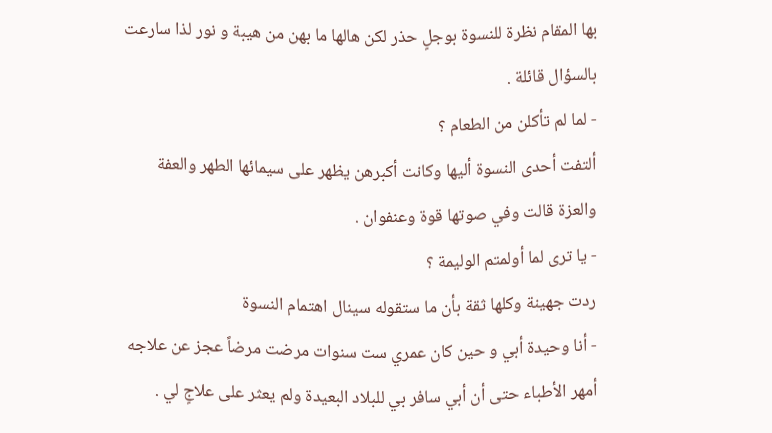بها المقام نظرة للنسوة بوجلٍ حذر لكن هالها ما بهن من هيبة و نور لذا سارعت بالسؤال قائلة .
- لما لم تأكلن من الطعام ؟
ألتفت أحدى النسوة أليها وكانت أكبرهن يظهر على سيمائها الطهر والعفة والعزة قالت وفي صوتها قوة وعنفوان .
- يا ترى لما أولمتم الوليمة ؟
ردت جهينة وكلها ثقة بأن ما ستقوله سينال اهتمام النسوة
- أنا وحيدة أبي و حين كان عمري ست سنوات مرضت مرضاً عجز عن علاجه أمهر الأطباء حتى أن أبي سافر بي للبلاد البعيدة ولم يعثر على علاجٍ لي .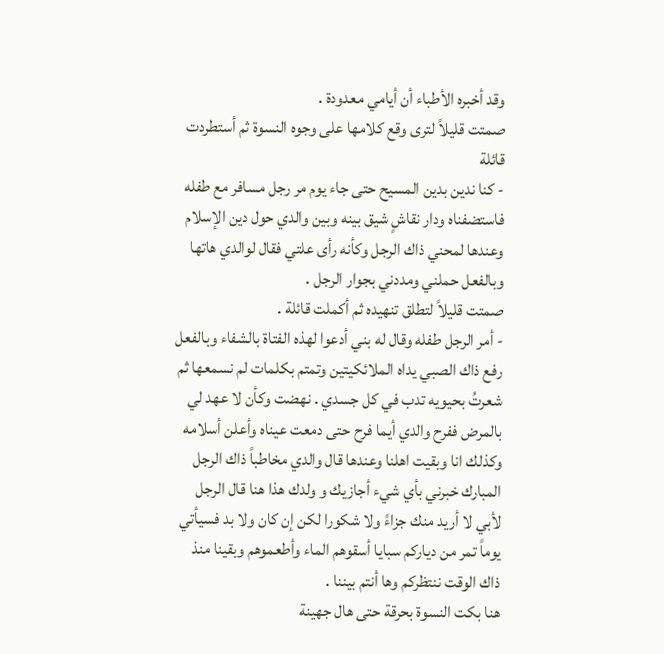وقد أخبره الأطباء أن أيامي معدودة .
صمتت قليلاً لترى وقع كلامها على وجوه النسوة ثم أستطردت قائلة
- كنا ندين بدين المسيح حتى جاء يوم مر رجل مسافر مع طفله فاستضفناه ودار نقاشٍ شيق بينه وبين والدي حول دين الإسلام وعندها لمحني ذاك الرجل وكأنه رأى علتي فقال لوالدي هاتها وبالفعل حملني ومددني بجوار الرجل .
صمتت قليلاً لتطلق تنهيده ثم أكملت قائلة .
- أمر الرجل طفله وقال له بني أدعوا لهذه الفتاة بالشفاء وبالفعل رفع ذاك الصبي يداه الملائكيتين وتمتم بكلمات لم نسمعها ثم شعرتُ بحيويه تدب في كل جسدي . نهضت وكأن لا عهد لي بالمرض ففرح والدي أيما فرح حتى دمعت عيناه وأعلن أسلامه وكذلك انا وبقيت اهلنا وعندها قال والدي مخاطباً ذاك الرجل المبارك خبرني بأي شيء أجازيك و ولدك هذا هنا قال الرجل لأبي لا أريد منك جزاءً ولا شكورا لكن إن كان ولا بد فسيأتي يوماً تمر من دياركم سبايا أسقوهم الماء وأطعموهم وبقينا منذ ذاك الوقت ننتظركم وها أنتم بيننا .
هنا بكت النسوة بحرقة حتى هال جهينة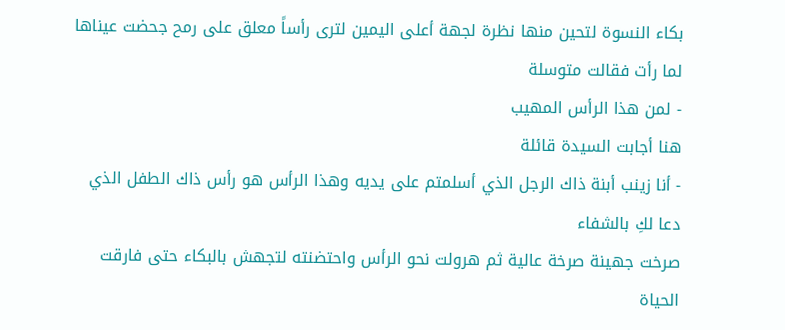بكاء النسوة لتحين منها نظرة لجهة أعلى اليمين لترى رأساً معلق على رمح جحضت عيناها لما رأت فقالت متوسلة
- لمن هذا الرأس المهيب
هنا أجابت السيدة قائلة
- أنا زينب أبنة ذاك الرجل الذي أسلمتم على يديه وهذا الرأس هو رأس ذاك الطفل الذي دعا لكِ بالشفاء
صرخت جهينة صرخة عالية ثم هرولت نحو الرأس واحتضنته لتجهش بالبكاء حتى فارقت الحياة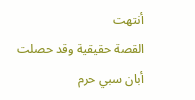أنتهت
القصة حقيقية وقد حصلت أبان سبي حرم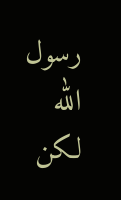رسول الله
لكن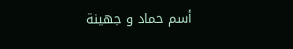أسم حماد و جهينة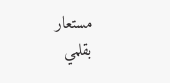مستعار
بقلمي